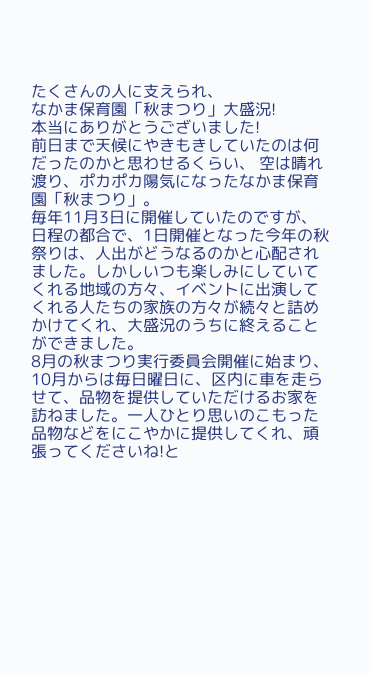たくさんの人に支えられ、
なかま保育園「秋まつり」大盛況!
本当にありがとうございました!
前日まで天候にやきもきしていたのは何だったのかと思わせるくらい、 空は晴れ渡り、ポカポカ陽気になったなかま保育園「秋まつり」。
毎年11月3日に開催していたのですが、日程の都合で、1日開催となった今年の秋祭りは、人出がどうなるのかと心配されました。しかしいつも楽しみにしていてくれる地域の方々、イベントに出演してくれる人たちの家族の方々が続々と詰めかけてくれ、大盛況のうちに終えることができました。
8月の秋まつり実行委員会開催に始まり、10月からは毎日曜日に、区内に車を走らせて、品物を提供していただけるお家を訪ねました。一人ひとり思いのこもった品物などをにこやかに提供してくれ、頑張ってくださいね!と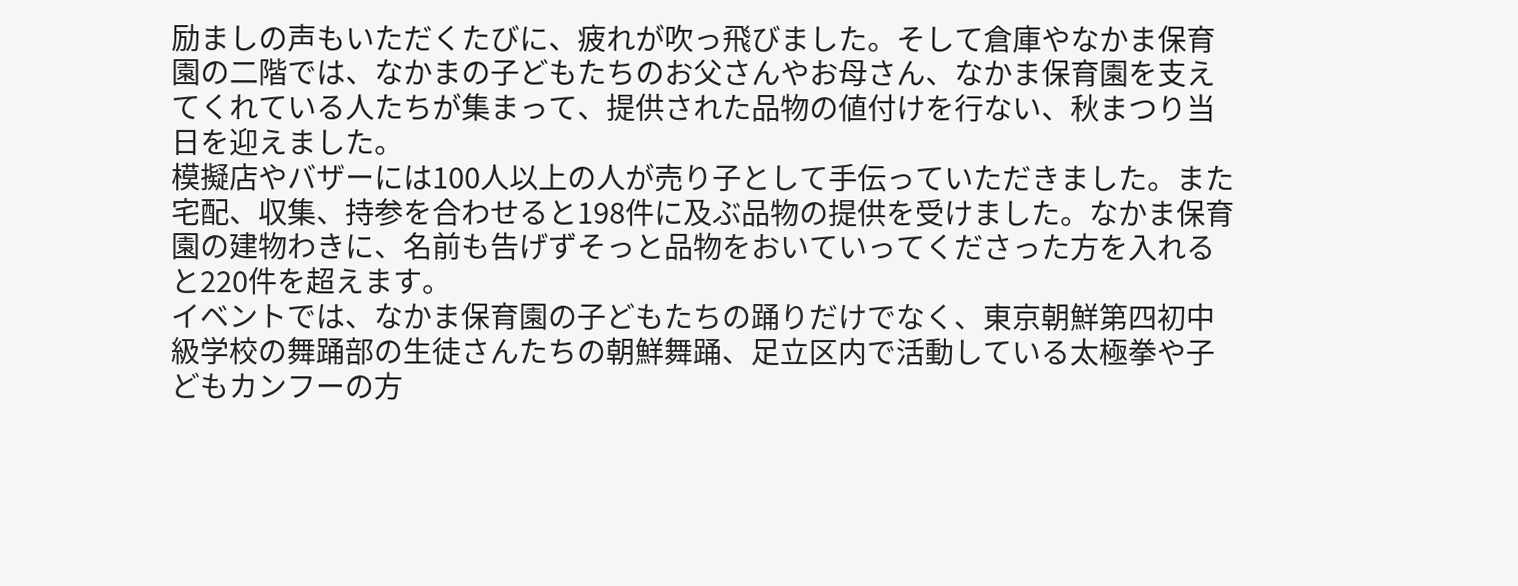励ましの声もいただくたびに、疲れが吹っ飛びました。そして倉庫やなかま保育園の二階では、なかまの子どもたちのお父さんやお母さん、なかま保育園を支えてくれている人たちが集まって、提供された品物の値付けを行ない、秋まつり当日を迎えました。
模擬店やバザーには100人以上の人が売り子として手伝っていただきました。また宅配、収集、持参を合わせると198件に及ぶ品物の提供を受けました。なかま保育園の建物わきに、名前も告げずそっと品物をおいていってくださった方を入れると220件を超えます。
イベントでは、なかま保育園の子どもたちの踊りだけでなく、東京朝鮮第四初中級学校の舞踊部の生徒さんたちの朝鮮舞踊、足立区内で活動している太極拳や子どもカンフーの方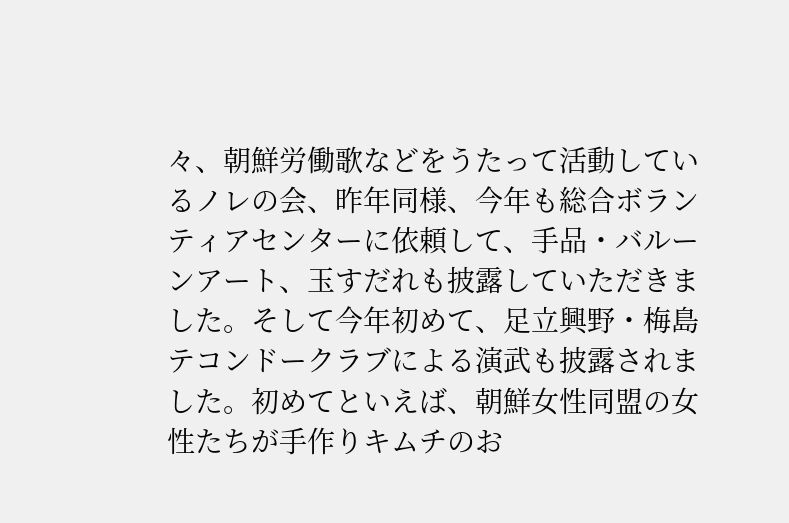々、朝鮮労働歌などをうたって活動しているノレの会、昨年同様、今年も総合ボランティアセンターに依頼して、手品・バルーンアート、玉すだれも披露していただきました。そして今年初めて、足立興野・梅島テコンドークラブによる演武も披露されました。初めてといえば、朝鮮女性同盟の女性たちが手作りキムチのお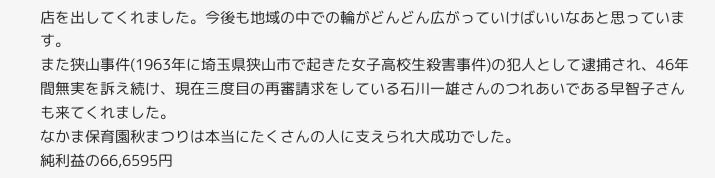店を出してくれました。今後も地域の中での輪がどんどん広がっていけばいいなあと思っています。
また狭山事件(1963年に埼玉県狭山市で起きた女子高校生殺害事件)の犯人として逮捕され、46年間無実を訴え続け、現在三度目の再審請求をしている石川一雄さんのつれあいである早智子さんも来てくれました。
なかま保育園秋まつりは本当にたくさんの人に支えられ大成功でした。
純利益の66,6595円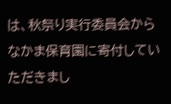は、秋祭り実行委員会からなかま保育園に寄付していただきまし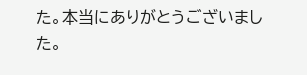た。本当にありがとうございました。